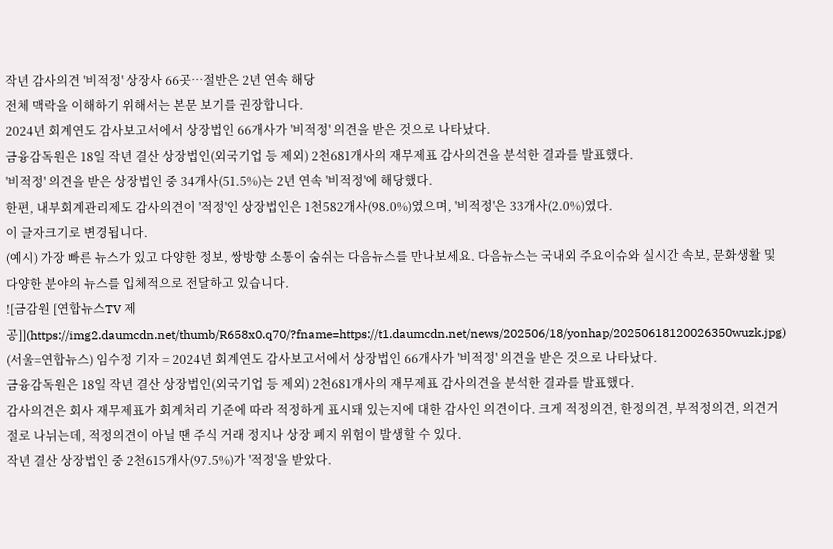작년 감사의견 '비적정' 상장사 66곳…절반은 2년 연속 해당
전체 맥락을 이해하기 위해서는 본문 보기를 권장합니다.
2024년 회계연도 감사보고서에서 상장법인 66개사가 '비적정' 의견을 받은 것으로 나타났다.
금융감독원은 18일 작년 결산 상장법인(외국기업 등 제외) 2천681개사의 재무제표 감사의견을 분석한 결과를 발표했다.
'비적정' 의견을 받은 상장법인 중 34개사(51.5%)는 2년 연속 '비적정'에 해당했다.
한편, 내부회계관리제도 감사의견이 '적정'인 상장법인은 1천582개사(98.0%)였으며, '비적정'은 33개사(2.0%)였다.
이 글자크기로 변경됩니다.
(예시) 가장 빠른 뉴스가 있고 다양한 정보, 쌍방향 소통이 숨쉬는 다음뉴스를 만나보세요. 다음뉴스는 국내외 주요이슈와 실시간 속보, 문화생활 및 다양한 분야의 뉴스를 입체적으로 전달하고 있습니다.
![금감원 [연합뉴스TV 제공]](https://img2.daumcdn.net/thumb/R658x0.q70/?fname=https://t1.daumcdn.net/news/202506/18/yonhap/20250618120026350wuzk.jpg)
(서울=연합뉴스) 임수정 기자 = 2024년 회계연도 감사보고서에서 상장법인 66개사가 '비적정' 의견을 받은 것으로 나타났다.
금융감독원은 18일 작년 결산 상장법인(외국기업 등 제외) 2천681개사의 재무제표 감사의견을 분석한 결과를 발표했다.
감사의견은 회사 재무제표가 회계처리 기준에 따라 적정하게 표시돼 있는지에 대한 감사인 의견이다. 크게 적정의견, 한정의견, 부적정의견, 의견거절로 나뉘는데, 적정의견이 아닐 땐 주식 거래 정지나 상장 폐지 위험이 발생할 수 있다.
작년 결산 상장법인 중 2천615개사(97.5%)가 '적정'을 받았다.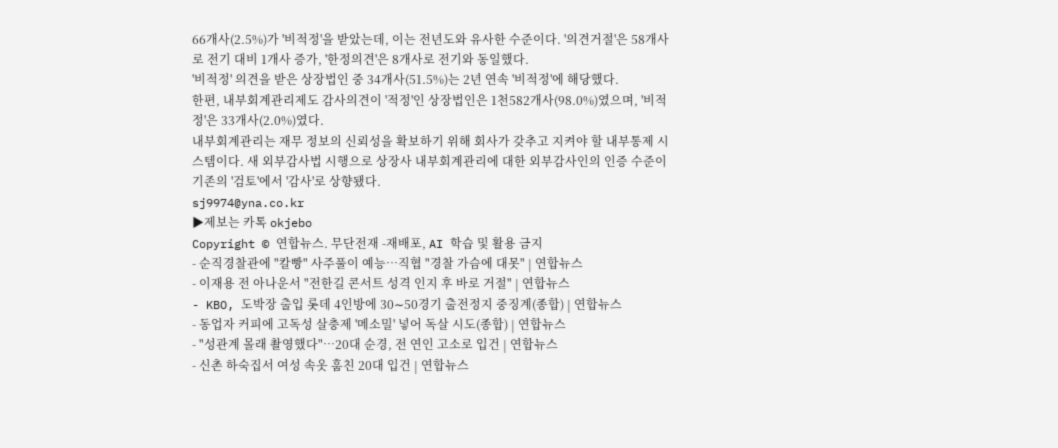66개사(2.5%)가 '비적정'을 받았는데, 이는 전년도와 유사한 수준이다. '의견거절'은 58개사로 전기 대비 1개사 증가, '한정의견'은 8개사로 전기와 동일했다.
'비적정' 의견을 받은 상장법인 중 34개사(51.5%)는 2년 연속 '비적정'에 해당했다.
한편, 내부회계관리제도 감사의견이 '적정'인 상장법인은 1천582개사(98.0%)였으며, '비적정'은 33개사(2.0%)였다.
내부회계관리는 재무 정보의 신뢰성을 확보하기 위해 회사가 갖추고 지켜야 할 내부통제 시스템이다. 새 외부감사법 시행으로 상장사 내부회계관리에 대한 외부감사인의 인증 수준이 기존의 '검토'에서 '감사'로 상향됐다.
sj9974@yna.co.kr
▶제보는 카톡 okjebo
Copyright © 연합뉴스. 무단전재 -재배포, AI 학습 및 활용 금지
- 순직경찰관에 "칼빵" 사주풀이 예능…직협 "경찰 가슴에 대못" | 연합뉴스
- 이재용 전 아나운서 "전한길 콘서트 성격 인지 후 바로 거절" | 연합뉴스
- KBO, 도박장 출입 롯데 4인방에 30∼50경기 출전정지 중징계(종합) | 연합뉴스
- 동업자 커피에 고독성 살충제 '메소밀' 넣어 독살 시도(종합) | 연합뉴스
- "성관계 몰래 촬영했다"…20대 순경, 전 연인 고소로 입건 | 연합뉴스
- 신촌 하숙집서 여성 속옷 훔친 20대 입건 | 연합뉴스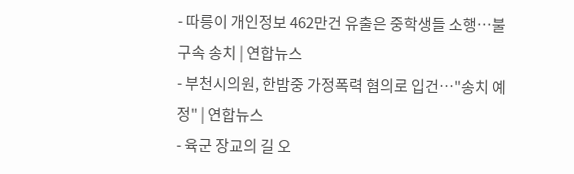- 따릉이 개인정보 462만건 유출은 중학생들 소행…불구속 송치 | 연합뉴스
- 부천시의원, 한밤중 가정폭력 혐의로 입건…"송치 예정" | 연합뉴스
- 육군 장교의 길 오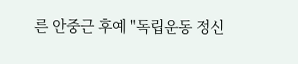른 안중근 후예 "독립운동 정신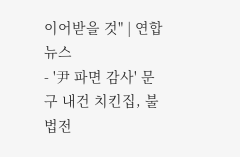이어받을 것" | 연합뉴스
- '尹 파면 감사' 문구 내건 치킨집, 불법전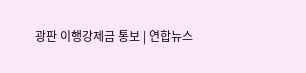광판 이행강제금 통보 | 연합뉴스